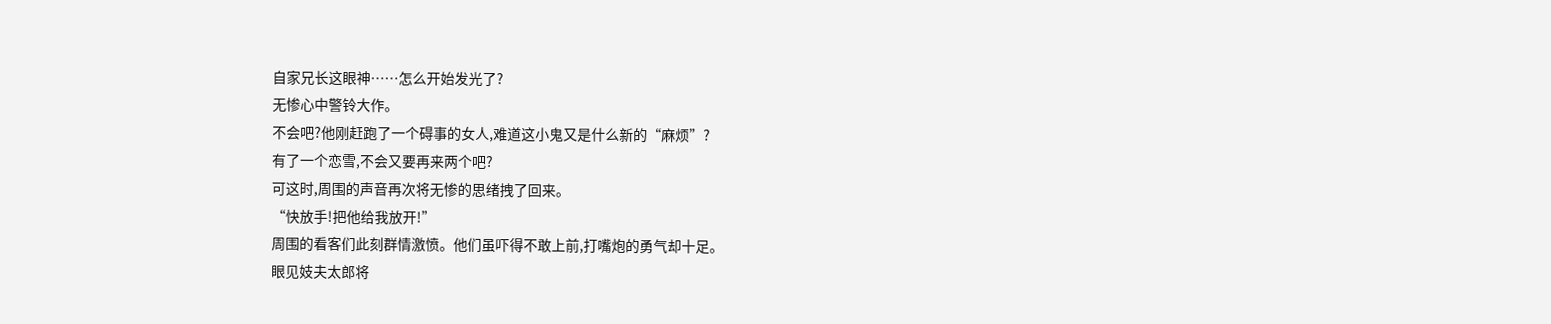自家兄长这眼神……怎么开始发光了?
无惨心中警铃大作。
不会吧?他刚赶跑了一个碍事的女人,难道这小鬼又是什么新的“麻烦”?
有了一个恋雪,不会又要再来两个吧?
可这时,周围的声音再次将无惨的思绪拽了回来。
“快放手!把他给我放开!”
周围的看客们此刻群情激愤。他们虽吓得不敢上前,打嘴炮的勇气却十足。
眼见妓夫太郎将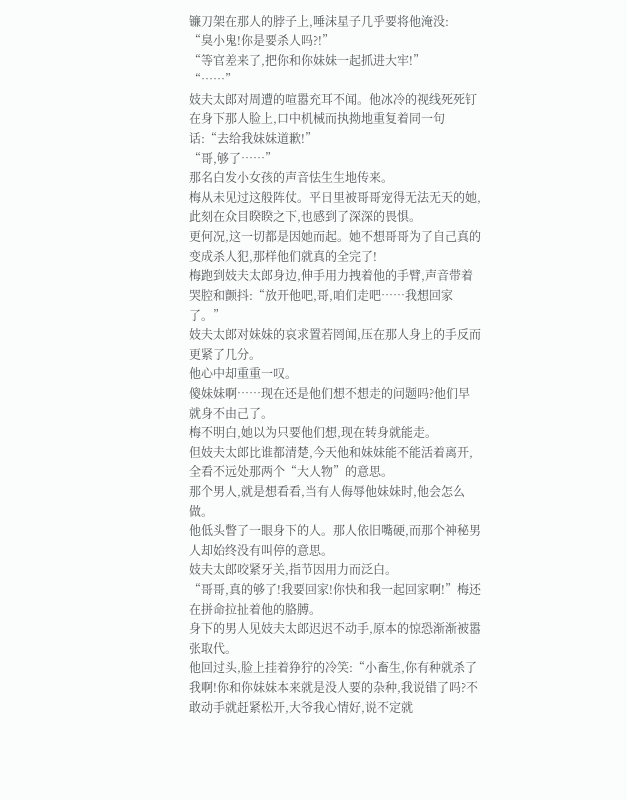镰刀架在那人的脖子上,唾沫星子几乎要将他淹没:
“臭小鬼!你是要杀人吗?!”
“等官差来了,把你和你妹妹一起抓进大牢!”
“……”
妓夫太郎对周遭的喧嚣充耳不闻。他冰冷的视线死死钉在身下那人脸上,口中机械而执拗地重复着同一句话:“去给我妹妹道歉!”
“哥,够了……”
那名白发小女孩的声音怯生生地传来。
梅从未见过这般阵仗。平日里被哥哥宠得无法无天的她,此刻在众目睽睽之下,也感到了深深的畏惧。
更何况,这一切都是因她而起。她不想哥哥为了自己真的变成杀人犯,那样他们就真的全完了!
梅跑到妓夫太郎身边,伸手用力拽着他的手臂,声音带着哭腔和颤抖:“放开他吧,哥,咱们走吧……我想回家了。”
妓夫太郎对妹妹的哀求置若罔闻,压在那人身上的手反而更紧了几分。
他心中却重重一叹。
傻妹妹啊……现在还是他们想不想走的问题吗?他们早就身不由己了。
梅不明白,她以为只要他们想,现在转身就能走。
但妓夫太郎比谁都清楚,今天他和妹妹能不能活着离开,全看不远处那两个“大人物”的意思。
那个男人,就是想看看,当有人侮辱他妹妹时,他会怎么做。
他低头瞥了一眼身下的人。那人依旧嘴硬,而那个神秘男人却始终没有叫停的意思。
妓夫太郎咬紧牙关,指节因用力而泛白。
“哥哥,真的够了!我要回家!你快和我一起回家啊!”梅还在拼命拉扯着他的胳膊。
身下的男人见妓夫太郎迟迟不动手,原本的惊恐渐渐被嚣张取代。
他回过头,脸上挂着狰狞的冷笑:“小畜生,你有种就杀了我啊!你和你妹妹本来就是没人要的杂种,我说错了吗?不敢动手就赶紧松开,大爷我心情好,说不定就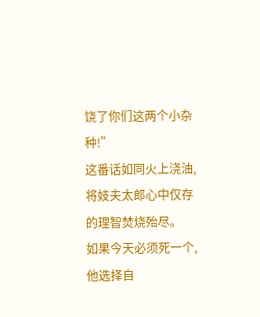饶了你们这两个小杂种!”
这番话如同火上浇油,将妓夫太郎心中仅存的理智焚烧殆尽。
如果今天必须死一个,他选择自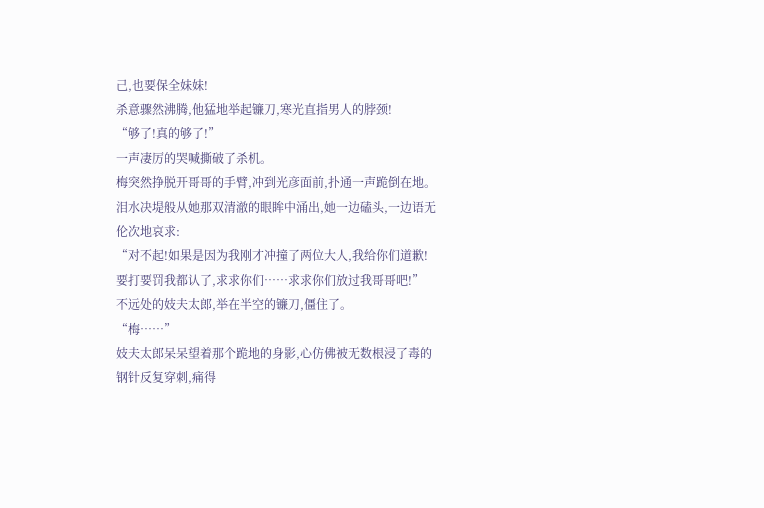己,也要保全妹妹!
杀意骤然沸腾,他猛地举起镰刀,寒光直指男人的脖颈!
“够了!真的够了!”
一声凄厉的哭喊撕破了杀机。
梅突然挣脱开哥哥的手臂,冲到光彦面前,扑通一声跪倒在地。泪水决堤般从她那双清澈的眼眸中涌出,她一边磕头,一边语无伦次地哀求:
“对不起!如果是因为我刚才冲撞了两位大人,我给你们道歉!要打要罚我都认了,求求你们……求求你们放过我哥哥吧!”
不远处的妓夫太郎,举在半空的镰刀,僵住了。
“梅……”
妓夫太郎呆呆望着那个跪地的身影,心仿佛被无数根浸了毒的钢针反复穿刺,痛得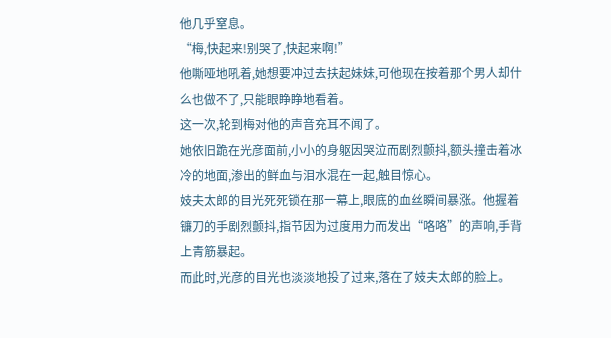他几乎窒息。
“梅,快起来!别哭了,快起来啊!”
他嘶哑地吼着,她想要冲过去扶起妹妹,可他现在按着那个男人却什么也做不了,只能眼睁睁地看着。
这一次,轮到梅对他的声音充耳不闻了。
她依旧跪在光彦面前,小小的身躯因哭泣而剧烈颤抖,额头撞击着冰冷的地面,渗出的鲜血与泪水混在一起,触目惊心。
妓夫太郎的目光死死锁在那一幕上,眼底的血丝瞬间暴涨。他握着镰刀的手剧烈颤抖,指节因为过度用力而发出“咯咯”的声响,手背上青筋暴起。
而此时,光彦的目光也淡淡地投了过来,落在了妓夫太郎的脸上。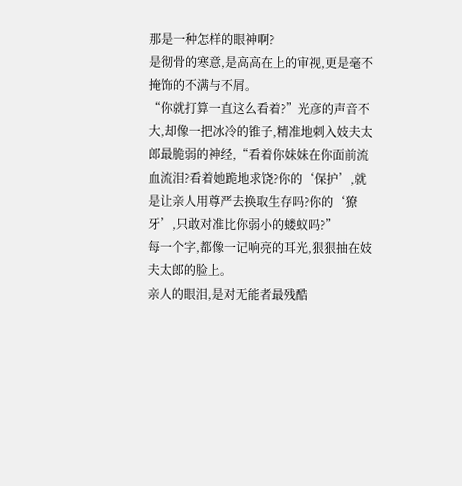那是一种怎样的眼神啊?
是彻骨的寒意,是高高在上的审视,更是毫不掩饰的不满与不屑。
“你就打算一直这么看着?”光彦的声音不大,却像一把冰冷的锥子,精准地刺入妓夫太郎最脆弱的神经,“看着你妹妹在你面前流血流泪?看着她跪地求饶?你的‘保护’,就是让亲人用尊严去换取生存吗?你的‘獠牙’,只敢对准比你弱小的蝼蚁吗?”
每一个字,都像一记响亮的耳光,狠狠抽在妓夫太郎的脸上。
亲人的眼泪,是对无能者最残酷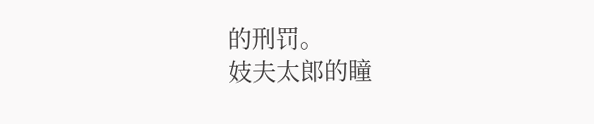的刑罚。
妓夫太郎的瞳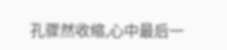孔骤然收缩,心中最后一